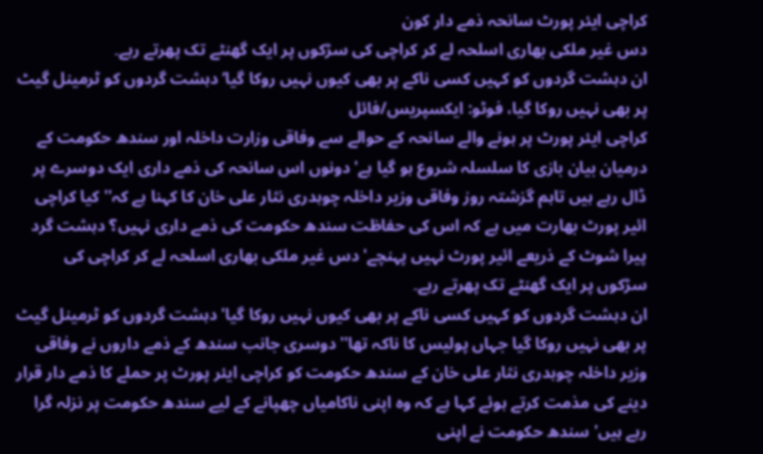کراچی ایئر پورٹ سانحہ ذمے دار کون
دس غیر ملکی بھاری اسلحہ لے کر کراچی کی سڑکوں پر ایک گھنٹے تک پھرتے رہے۔
ان دہشت گردوں کو کہیں کسی ناکے پر بھی کیوں نہیں روکا گیا‘ دہشت گردوں کو ٹرمینل گیٹ پر بھی نہیں روکا گیا، فوٹو: ایکسپریس/فائل
کراچی ایئر پورٹ پر ہونے والے سانحہ کے حوالے سے وفاقی وزارت داخلہ اور سندھ حکومت کے درمیان بیان بازی کا سلسلہ شروع ہو گیا ہے' دونوں اس سانحہ کی ذمے داری ایک دوسرے پر ڈال رہے ہیں تاہم گزشتہ روز وفاقی وزیر داخلہ چوہدری نثار علی خان کا کہنا ہے کہ'' کیا کراچی ائیر پورٹ بھارت میں ہے کہ اس کی حفاظت سندھ حکومت کی ذمے داری نہیں؟ دہشت گرد پیرا شوٹ کے ذریعے ائیر پورٹ نہیں پہنچے' دس غیر ملکی بھاری اسلحہ لے کر کراچی کی سڑکوں پر ایک گھنٹے تک پھرتے رہے۔
ان دہشت گردوں کو کہیں کسی ناکے پر بھی کیوں نہیں روکا گیا' دہشت گردوں کو ٹرمینل گیٹ پر بھی نہیں روکا گیا جہاں پولیس کا ناکہ تھا'' دوسری جانب سندھ کے ذمے داروں نے وفاقی وزیر داخلہ چوہدری نثار علی خان کے سندھ حکومت کو کراچی ایئر پورٹ پر حملے کا ذمے دار قرار دینے کی مذمت کرتے ہوئے کہا ہے کہ وہ اپنی ناکامیاں چھپانے کے لیے سندھ حکومت پر نزلہ گرا رہے ہیں' سندھ حکومت نے اپنی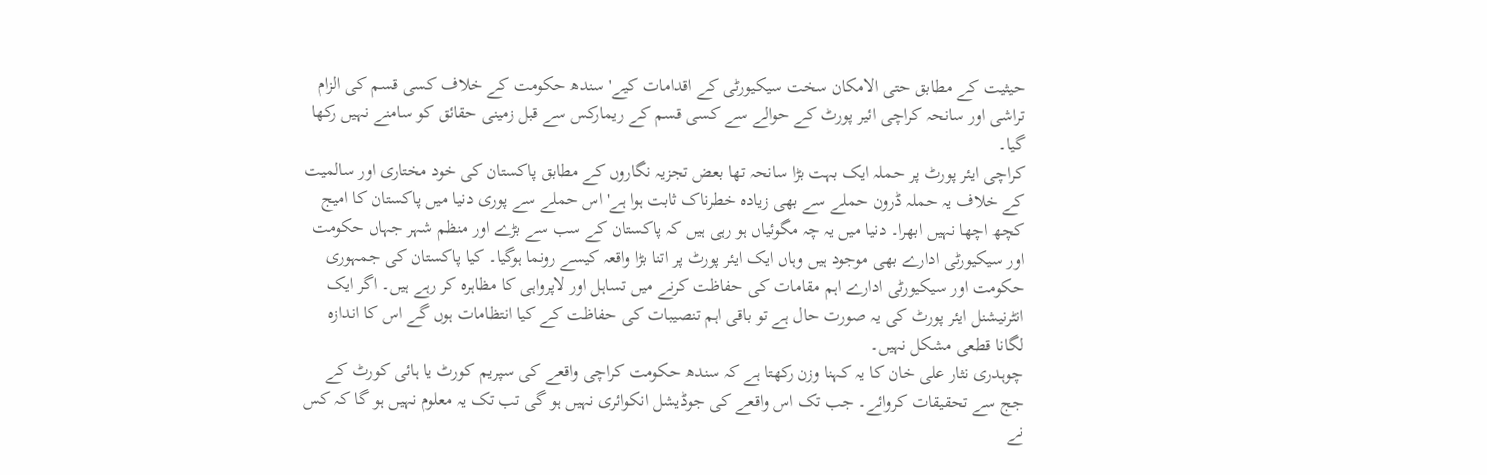حیثیت کے مطابق حتی الامکان سخت سیکیورٹی کے اقدامات کیے' سندھ حکومت کے خلاف کسی قسم کی الزام تراشی اور سانحہ کراچی ائیر پورٹ کے حوالے سے کسی قسم کے ریمارکس سے قبل زمینی حقائق کو سامنے نہیں رکھا گیا۔
کراچی ایئر پورٹ پر حملہ ایک بہت بڑا سانحہ تھا بعض تجزیہ نگاروں کے مطابق پاکستان کی خود مختاری اور سالمیت کے خلاف یہ حملہ ڈرون حملے سے بھی زیادہ خطرناک ثابت ہوا ہے' اس حملے سے پوری دنیا میں پاکستان کا امیج کچھ اچھا نہیں ابھرا۔ دنیا میں یہ چہ مگوئیاں ہو رہی ہیں کہ پاکستان کے سب سے بڑے اور منظم شہر جہاں حکومت اور سیکیورٹی ادارے بھی موجود ہیں وہاں ایک ایئر پورٹ پر اتنا بڑا واقعہ کیسے رونما ہوگیا۔ کیا پاکستان کی جمہوری حکومت اور سیکیورٹی ادارے اہم مقامات کی حفاظت کرنے میں تساہل اور لاپرواہی کا مظاہرہ کر رہے ہیں۔ اگر ایک انٹرنیشنل ایئر پورٹ کی یہ صورت حال ہے تو باقی اہم تنصیبات کی حفاظت کے کیا انتظامات ہوں گے اس کا اندازہ لگانا قطعی مشکل نہیں۔
چوہدری نثار علی خان کا یہ کہنا وزن رکھتا ہے کہ سندھ حکومت کراچی واقعے کی سپریم کورٹ یا ہائی کورٹ کے جج سے تحقیقات کروائے۔ جب تک اس واقعے کی جوڈیشل انکوائری نہیں ہو گی تب تک یہ معلوم نہیں ہو گا کہ کس نے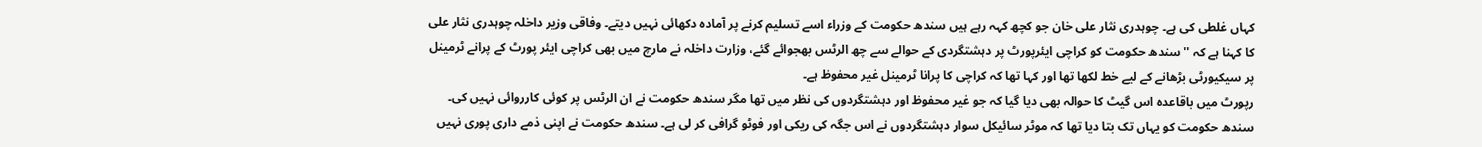کہاں غلطی کی ہے۔ چوہدری نثار علی خان جو کچھ کہہ رہے ہیں سندھ حکومت کے وزراء اسے تسلیم کرنے پر آمادہ دکھائی نہیں دیتے۔ وفاقی وزیر داخلہ چوہدری نثار علی کا کہنا ہے کہ ''سندھ حکومت کو کراچی ایئرپورٹ پر دہشتگردی کے حوالے سے چھ الرٹس بھجوائے گئے، وزارت داخلہ نے مارچ میں بھی کراچی ایئر پورٹ کے پرانے ٹرمینل پر سیکیورٹی بڑھانے کے لیے خط لکھا تھا اور کہا تھا کہ کراچی کا پرانا ٹرمینل غیر محفوظ ہے۔
رپورٹ میں باقاعدہ اس گیٹ کا حوالہ بھی دیا گیا کہ جو غیر محفوظ اور دہشتگردوں کی نظر میں تھا مگر سندھ حکومت نے ان الرٹس پر کوئی کارروائی نہیں کی۔ سندھ حکومت کو یہاں تک بتا دیا تھا کہ موٹر سائیکل سوار دہشتگردوں نے اس جگہ کی ریکی اور فوٹو گرافی کر لی ہے۔ سندھ حکومت نے اپنی ذمے داری پوری نہیں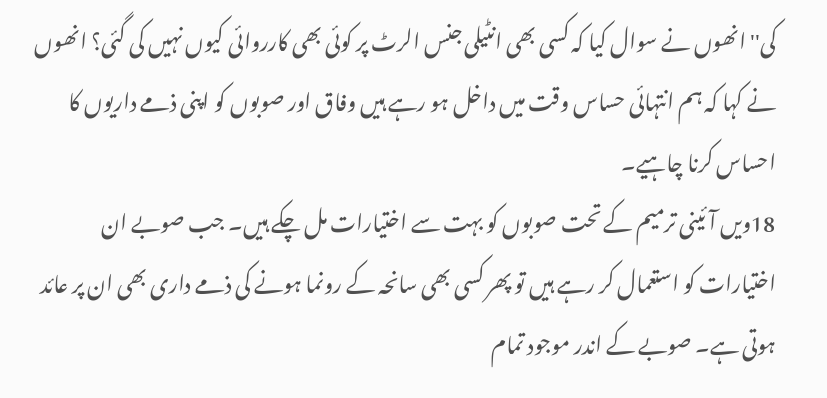کی'' انھوں نے سوال کیا کہ کسی بھی انٹیلی جنس الرٹ پر کوئی بھی کارروائی کیوں نہیں کی گئی؟ انھوں نے کہا کہ ہم انتہائی حساس وقت میں داخل ہو رہے ہیں وفاق اور صوبوں کو اپنی ذمے داریوں کا احساس کرنا چاہیے۔
18ویں آئینی ترمیم کے تحت صوبوں کو بہت سے اختیارات مل چکے ہیں۔ جب صوبے ان اختیارات کو استعمال کر رہے ہیں تو پھر کسی بھی سانحہ کے رونما ہونے کی ذمے داری بھی ان پر عائد ہوتی ہے۔ صوبے کے اندر موجود تمام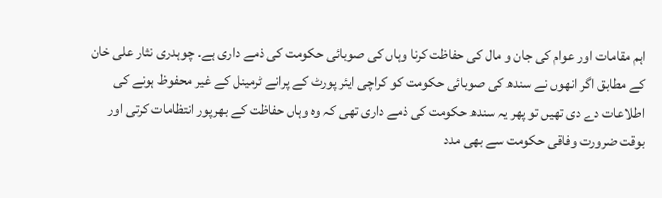اہم مقامات اور عوام کی جان و مال کی حفاظت کرنا وہاں کی صوبائی حکومت کی ذمے داری ہے۔ چوہدری نثار علی خان کے مطابق اگر انھوں نے سندھ کی صوبائی حکومت کو کراچی ایئر پورٹ کے پرانے ٹرمینل کے غیر محفوظ ہونے کی اطلاعات دے دی تھیں تو پھر یہ سندھ حکومت کی ذمے داری تھی کہ وہ وہاں حفاظت کے بھرپور انتظامات کرتی اور بوقت ضرورت وفاقی حکومت سے بھی مدد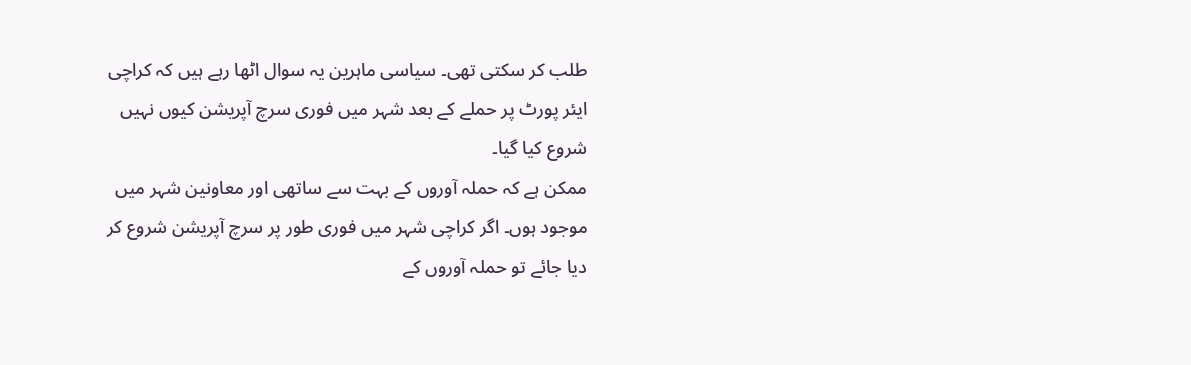طلب کر سکتی تھی۔ سیاسی ماہرین یہ سوال اٹھا رہے ہیں کہ کراچی ایئر پورٹ پر حملے کے بعد شہر میں فوری سرچ آپریشن کیوں نہیں شروع کیا گیا۔
ممکن ہے کہ حملہ آوروں کے بہت سے ساتھی اور معاونین شہر میں موجود ہوں۔ اگر کراچی شہر میں فوری طور پر سرچ آپریشن شروع کر دیا جائے تو حملہ آوروں کے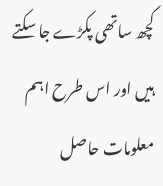کچھ ساتھی پکڑے جا سکتے ہیں اور اس طرح اہم معلومات حاصل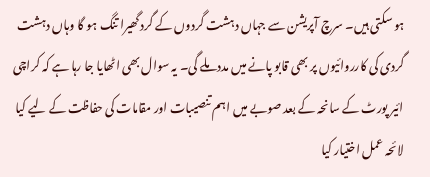ہو سکتی ہیں۔ سرچ آپریشن سے جہاں دہشت گردوں کے گرد گھیرا تنگ ہو گا وہاں دہشت گردی کی کارروائیوں پر بھی قابو پانے میں مدد ملے گی۔ یہ سوال بھی اٹھایا جا رہا ہے کہ کراچی ائیر پورٹ کے سانحہ کے بعد صوبے میں اہم تنصیبات اور مقامات کی حفاظت کے لیے کیا لائحہ عمل اختیار کیا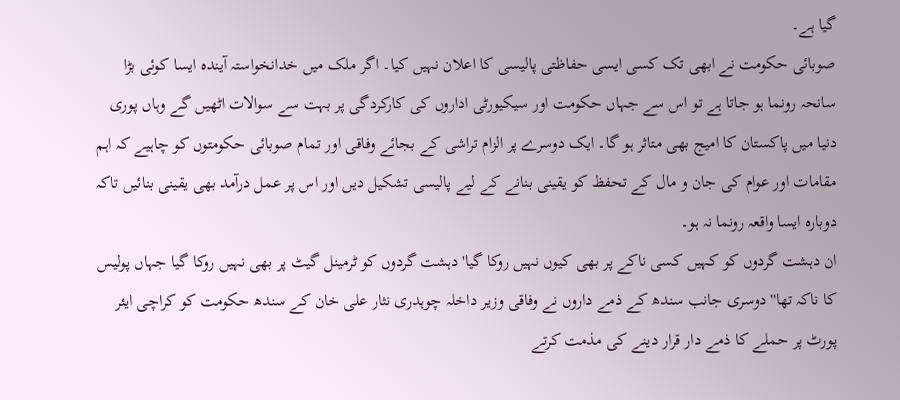گیا ہے۔
صوبائی حکومت نے ابھی تک کسی ایسی حفاظتی پالیسی کا اعلان نہیں کیا۔ اگر ملک میں خدانخواستہ آیندہ ایسا کوئی بڑا سانحہ رونما ہو جاتا ہے تو اس سے جہاں حکومت اور سیکیورٹی اداروں کی کارکردگی پر بہت سے سوالات اٹھیں گے وہاں پوری دنیا میں پاکستان کا امیج بھی متاثر ہو گا۔ ایک دوسرے پر الزام تراشی کے بجائے وفاقی اور تمام صوبائی حکومتوں کو چاہیے کہ اہم مقامات اور عوام کی جان و مال کے تحفظ کو یقینی بنانے کے لیے پالیسی تشکیل دیں اور اس پر عمل درآمد بھی یقینی بنائیں تاکہ دوبارہ ایسا واقعہ رونما نہ ہو۔
ان دہشت گردوں کو کہیں کسی ناکے پر بھی کیوں نہیں روکا گیا' دہشت گردوں کو ٹرمینل گیٹ پر بھی نہیں روکا گیا جہاں پولیس کا ناکہ تھا'' دوسری جانب سندھ کے ذمے داروں نے وفاقی وزیر داخلہ چوہدری نثار علی خان کے سندھ حکومت کو کراچی ایئر پورٹ پر حملے کا ذمے دار قرار دینے کی مذمت کرتے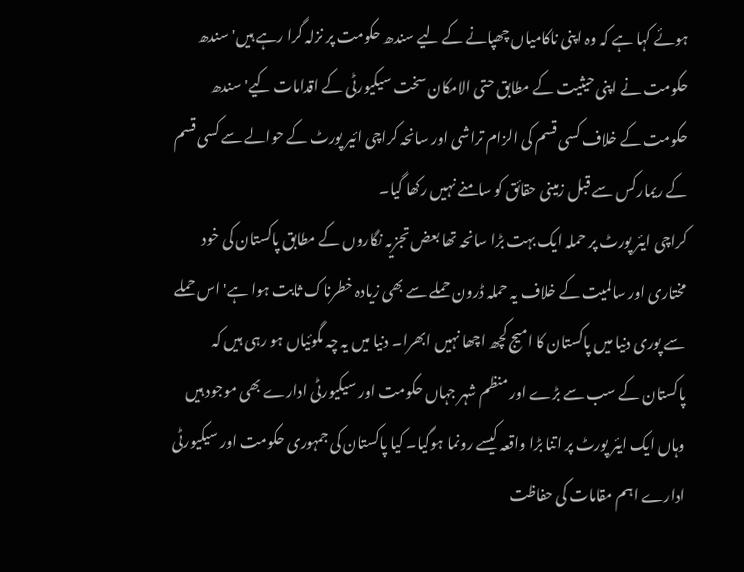ہوئے کہا ہے کہ وہ اپنی ناکامیاں چھپانے کے لیے سندھ حکومت پر نزلہ گرا رہے ہیں' سندھ حکومت نے اپنی حیثیت کے مطابق حتی الامکان سخت سیکیورٹی کے اقدامات کیے' سندھ حکومت کے خلاف کسی قسم کی الزام تراشی اور سانحہ کراچی ائیر پورٹ کے حوالے سے کسی قسم کے ریمارکس سے قبل زمینی حقائق کو سامنے نہیں رکھا گیا۔
کراچی ایئر پورٹ پر حملہ ایک بہت بڑا سانحہ تھا بعض تجزیہ نگاروں کے مطابق پاکستان کی خود مختاری اور سالمیت کے خلاف یہ حملہ ڈرون حملے سے بھی زیادہ خطرناک ثابت ہوا ہے' اس حملے سے پوری دنیا میں پاکستان کا امیج کچھ اچھا نہیں ابھرا۔ دنیا میں یہ چہ مگوئیاں ہو رہی ہیں کہ پاکستان کے سب سے بڑے اور منظم شہر جہاں حکومت اور سیکیورٹی ادارے بھی موجود ہیں وہاں ایک ایئر پورٹ پر اتنا بڑا واقعہ کیسے رونما ہوگیا۔ کیا پاکستان کی جمہوری حکومت اور سیکیورٹی ادارے اہم مقامات کی حفاظت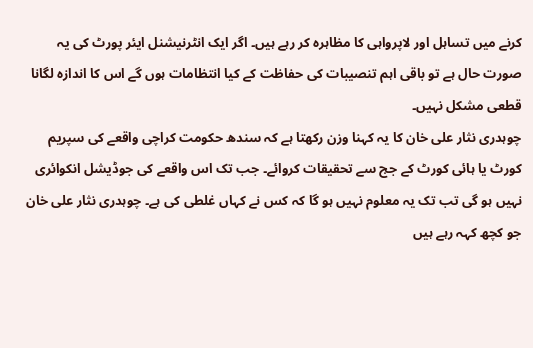کرنے میں تساہل اور لاپرواہی کا مظاہرہ کر رہے ہیں۔ اگر ایک انٹرنیشنل ایئر پورٹ کی یہ صورت حال ہے تو باقی اہم تنصیبات کی حفاظت کے کیا انتظامات ہوں گے اس کا اندازہ لگانا قطعی مشکل نہیں۔
چوہدری نثار علی خان کا یہ کہنا وزن رکھتا ہے کہ سندھ حکومت کراچی واقعے کی سپریم کورٹ یا ہائی کورٹ کے جج سے تحقیقات کروائے۔ جب تک اس واقعے کی جوڈیشل انکوائری نہیں ہو گی تب تک یہ معلوم نہیں ہو گا کہ کس نے کہاں غلطی کی ہے۔ چوہدری نثار علی خان جو کچھ کہہ رہے ہیں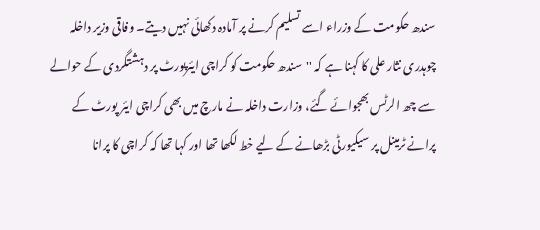سندھ حکومت کے وزراء اسے تسلیم کرنے پر آمادہ دکھائی نہیں دیتے۔ وفاقی وزیر داخلہ چوہدری نثار علی کا کہنا ہے کہ ''سندھ حکومت کو کراچی ایئرپورٹ پر دہشتگردی کے حوالے سے چھ الرٹس بھجوائے گئے، وزارت داخلہ نے مارچ میں بھی کراچی ایئر پورٹ کے پرانے ٹرمینل پر سیکیورٹی بڑھانے کے لیے خط لکھا تھا اور کہا تھا کہ کراچی کا پرانا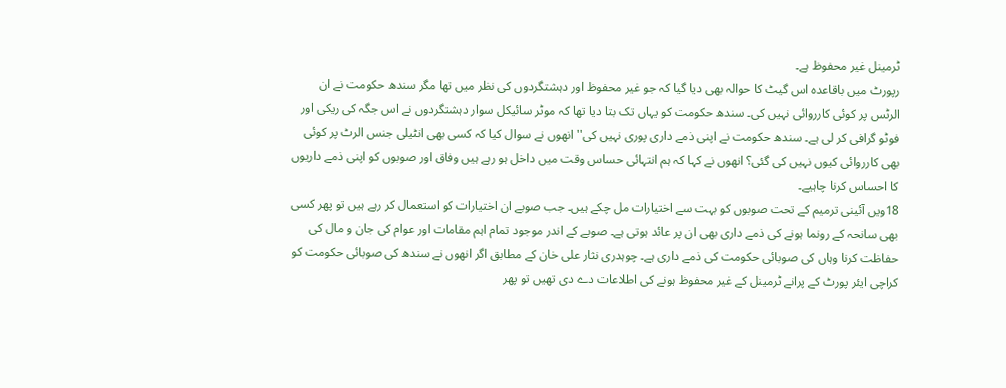ٹرمینل غیر محفوظ ہے۔
رپورٹ میں باقاعدہ اس گیٹ کا حوالہ بھی دیا گیا کہ جو غیر محفوظ اور دہشتگردوں کی نظر میں تھا مگر سندھ حکومت نے ان الرٹس پر کوئی کارروائی نہیں کی۔ سندھ حکومت کو یہاں تک بتا دیا تھا کہ موٹر سائیکل سوار دہشتگردوں نے اس جگہ کی ریکی اور فوٹو گرافی کر لی ہے۔ سندھ حکومت نے اپنی ذمے داری پوری نہیں کی'' انھوں نے سوال کیا کہ کسی بھی انٹیلی جنس الرٹ پر کوئی بھی کارروائی کیوں نہیں کی گئی؟ انھوں نے کہا کہ ہم انتہائی حساس وقت میں داخل ہو رہے ہیں وفاق اور صوبوں کو اپنی ذمے داریوں کا احساس کرنا چاہیے۔
18ویں آئینی ترمیم کے تحت صوبوں کو بہت سے اختیارات مل چکے ہیں۔ جب صوبے ان اختیارات کو استعمال کر رہے ہیں تو پھر کسی بھی سانحہ کے رونما ہونے کی ذمے داری بھی ان پر عائد ہوتی ہے۔ صوبے کے اندر موجود تمام اہم مقامات اور عوام کی جان و مال کی حفاظت کرنا وہاں کی صوبائی حکومت کی ذمے داری ہے۔ چوہدری نثار علی خان کے مطابق اگر انھوں نے سندھ کی صوبائی حکومت کو کراچی ایئر پورٹ کے پرانے ٹرمینل کے غیر محفوظ ہونے کی اطلاعات دے دی تھیں تو پھر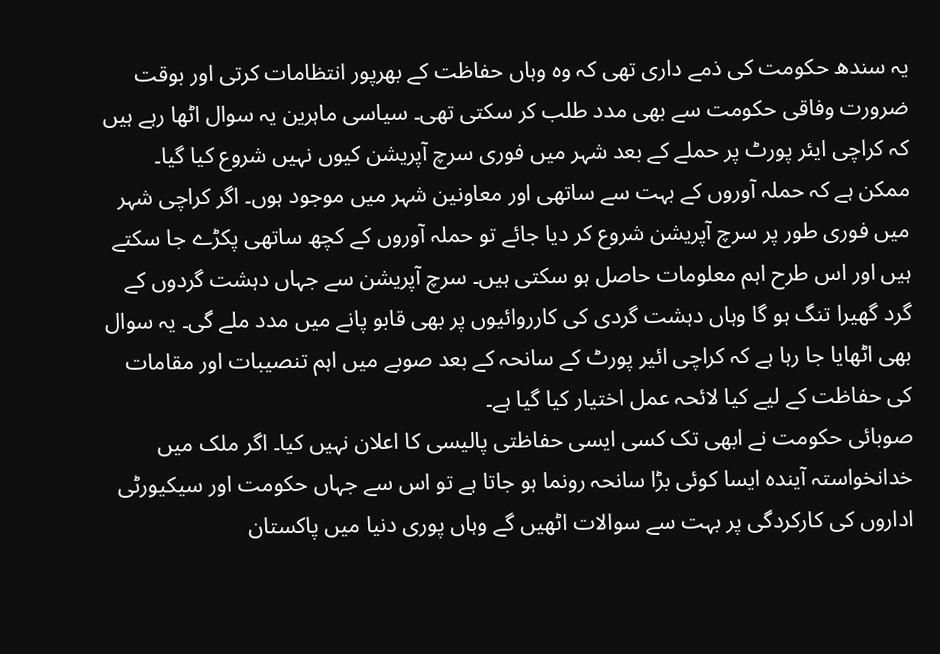یہ سندھ حکومت کی ذمے داری تھی کہ وہ وہاں حفاظت کے بھرپور انتظامات کرتی اور بوقت ضرورت وفاقی حکومت سے بھی مدد طلب کر سکتی تھی۔ سیاسی ماہرین یہ سوال اٹھا رہے ہیں کہ کراچی ایئر پورٹ پر حملے کے بعد شہر میں فوری سرچ آپریشن کیوں نہیں شروع کیا گیا۔
ممکن ہے کہ حملہ آوروں کے بہت سے ساتھی اور معاونین شہر میں موجود ہوں۔ اگر کراچی شہر میں فوری طور پر سرچ آپریشن شروع کر دیا جائے تو حملہ آوروں کے کچھ ساتھی پکڑے جا سکتے ہیں اور اس طرح اہم معلومات حاصل ہو سکتی ہیں۔ سرچ آپریشن سے جہاں دہشت گردوں کے گرد گھیرا تنگ ہو گا وہاں دہشت گردی کی کارروائیوں پر بھی قابو پانے میں مدد ملے گی۔ یہ سوال بھی اٹھایا جا رہا ہے کہ کراچی ائیر پورٹ کے سانحہ کے بعد صوبے میں اہم تنصیبات اور مقامات کی حفاظت کے لیے کیا لائحہ عمل اختیار کیا گیا ہے۔
صوبائی حکومت نے ابھی تک کسی ایسی حفاظتی پالیسی کا اعلان نہیں کیا۔ اگر ملک میں خدانخواستہ آیندہ ایسا کوئی بڑا سانحہ رونما ہو جاتا ہے تو اس سے جہاں حکومت اور سیکیورٹی اداروں کی کارکردگی پر بہت سے سوالات اٹھیں گے وہاں پوری دنیا میں پاکستان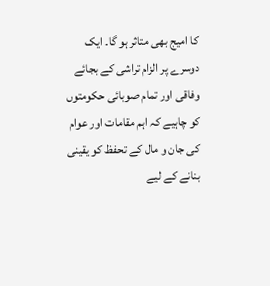کا امیج بھی متاثر ہو گا۔ ایک دوسرے پر الزام تراشی کے بجائے وفاقی اور تمام صوبائی حکومتوں کو چاہیے کہ اہم مقامات اور عوام کی جان و مال کے تحفظ کو یقینی بنانے کے لیے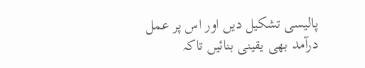پالیسی تشکیل دیں اور اس پر عمل درآمد بھی یقینی بنائیں تاکہ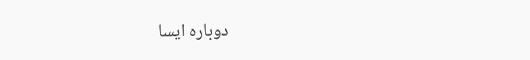دوبارہ ایسا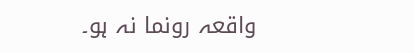واقعہ رونما نہ ہو۔